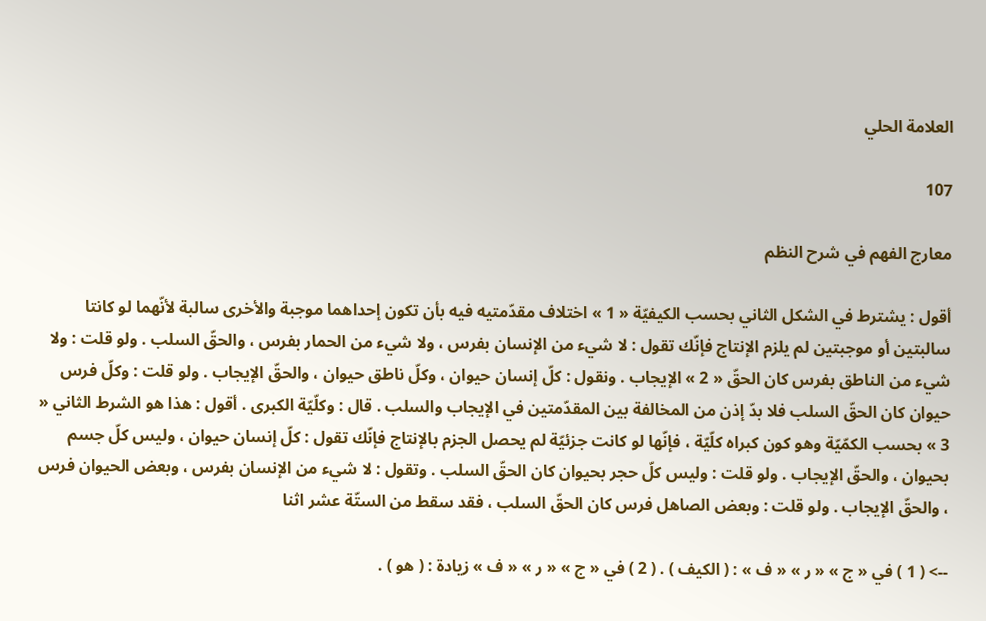العلامة الحلي

107

معارج الفهم في شرح النظم

أقول : يشترط في الشكل الثاني بحسب الكيفيّة « 1 » اختلاف مقدّمتيه فيه بأن تكون إحداهما موجبة والأخرى سالبة لأنّهما لو كانتا سالبتين أو موجبتين لم يلزم الإنتاج فإنّك تقول : لا شيء من الإنسان بفرس ، ولا شيء من الحمار بفرس ، والحقّ السلب . ولو قلت : ولا شيء من الناطق بفرس كان الحقّ « 2 » الإيجاب . ونقول : كلّ إنسان حيوان ، وكلّ ناطق حيوان ، والحقّ الإيجاب . ولو قلت : وكلّ فرس حيوان كان الحقّ السلب فلا بدّ إذن من المخالفة بين المقدّمتين في الإيجاب والسلب . قال : وكلّيّة الكبرى . أقول : هذا هو الشرط الثاني « 3 » بحسب الكمّيّة وهو كون كبراه كلّيّة ، فإنّها لو كانت جزئيّة لم يحصل الجزم بالإنتاج فإنّك تقول : كلّ إنسان حيوان ، وليس كلّ جسم بحيوان ، والحقّ الإيجاب . ولو قلت : وليس كلّ حجر بحيوان كان الحقّ السلب . وتقول : لا شيء من الإنسان بفرس ، وبعض الحيوان فرس ، والحقّ الإيجاب . ولو قلت : وبعض الصاهل فرس كان الحقّ السلب ، فقد سقط من الستّة عشر اثنا

--> ( 1 ) في « ج » « ر » « ف » : ( الكيف ) . ( 2 ) في « ج » « ر » « ف » زيادة : ( هو ) .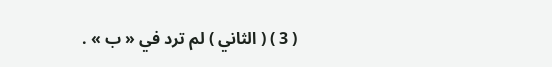( 3 ) ( الثاني ) لم ترد في « ب » .